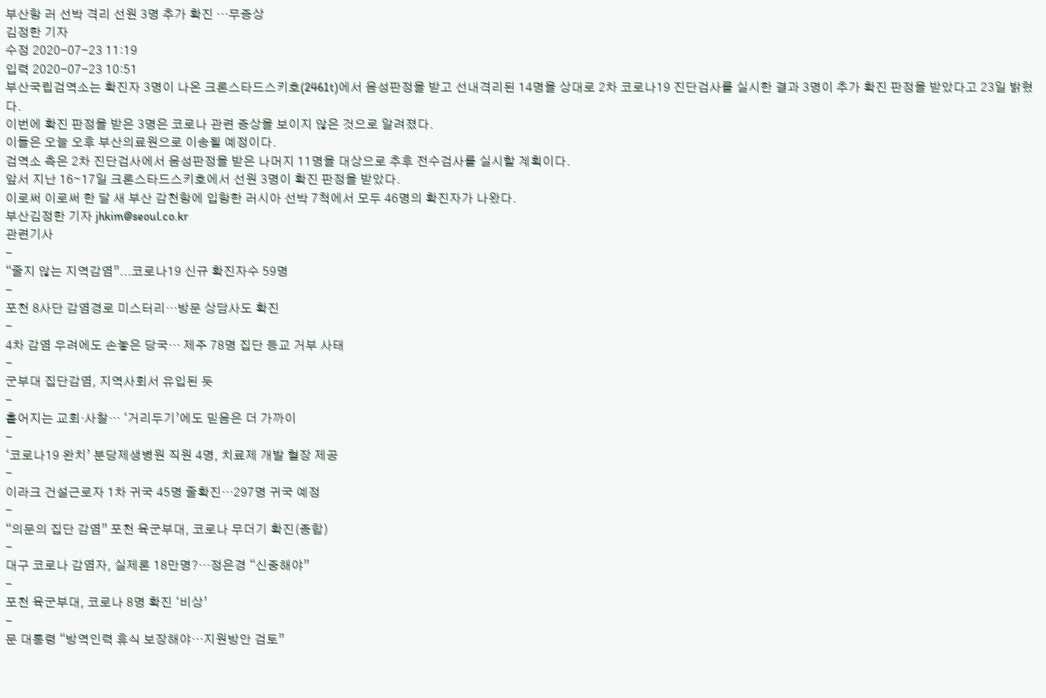부산항 러 선박 격리 선원 3명 추가 확진 …무증상
김정한 기자
수정 2020-07-23 11:19
입력 2020-07-23 10:51
부산국립검역소는 확진자 3명이 나온 크론스타드스키호(2461t)에서 음성판정을 받고 선내격리된 14명을 상대로 2차 코로나19 진단검사를 실시한 결과 3명이 추가 확진 판정을 받았다고 23일 밝혔다.
이번에 확진 판정을 받은 3명은 코로나 관련 증상을 보이지 않은 것으로 알려졌다.
이들은 오늘 오후 부산의료원으로 이송될 예정이다.
검역소 측은 2차 진단검사에서 음성판정을 받은 나머지 11명을 대상으로 추후 전수검사를 실시할 계획이다.
앞서 지난 16∼17일 크론스타드스키호에서 선원 3명이 확진 판정을 받았다.
이로써 이로써 한 달 새 부산 감천항에 입항한 러시아 선박 7척에서 모두 46명의 확진자가 나왔다.
부산김정한 기자 jhkim@seoul.co.kr
관련기사
-
“줄지 않는 지역감염”...코로나19 신규 확진자수 59명
-
포천 8사단 감염경로 미스터리…방문 상담사도 확진
-
4차 감염 우려에도 손놓은 당국… 제주 78명 집단 등교 거부 사태
-
군부대 집단감염, 지역사회서 유입된 듯
-
흩어지는 교회·사찰… ‘거리두기’에도 믿음은 더 가까이
-
‘코로나19 완치’ 분당제생병원 직원 4명, 치료제 개발 혈장 제공
-
이라크 건설근로자 1차 귀국 45명 줄확진…297명 귀국 예정
-
“의문의 집단 감염” 포천 육군부대, 코로나 무더기 확진(종합)
-
대구 코로나 감염자, 실제론 18만명?…정은경 “신중해야”
-
포천 육군부대, 코로나 8명 확진 ‘비상’
-
문 대통령 “방역인력 휴식 보장해야…지원방안 검토”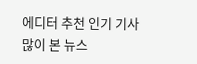에디터 추천 인기 기사
많이 본 뉴스